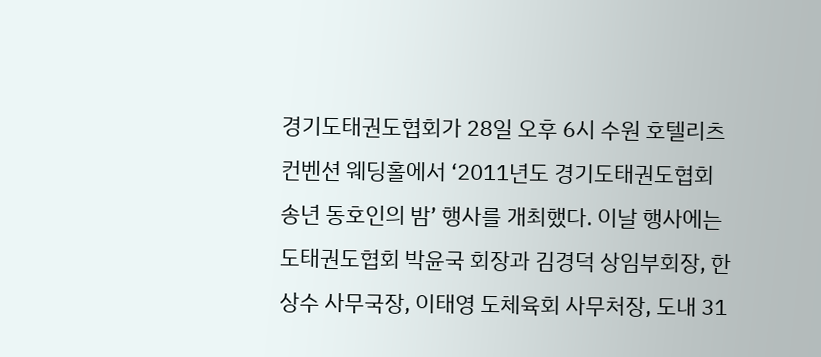경기도태권도협회가 28일 오후 6시 수원 호텔리츠 컨벤션 웨딩홀에서 ‘2011년도 경기도태권도협회 송년 동호인의 밤’ 행사를 개최했다. 이날 행사에는 도태권도협회 박윤국 회장과 김경덕 상임부회장, 한상수 사무국장, 이태영 도체육회 사무처장, 도내 31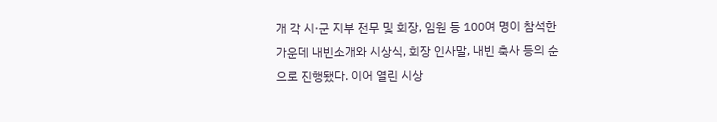개 각 시·군 지부 전무 및 회장, 임원 등 100여 명이 참석한 가운데 내빈소개와 시상식, 회장 인사말, 내빈 축사 등의 순으로 진행됐다. 이어 열린 시상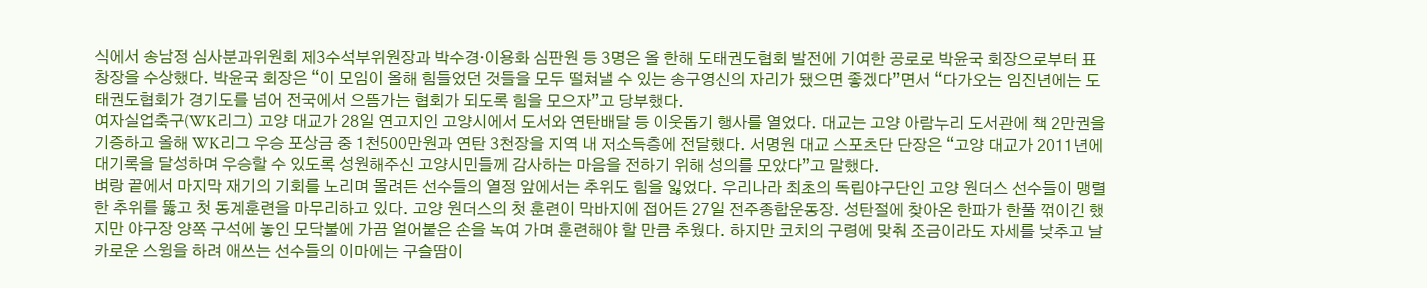식에서 송남정 심사분과위원회 제3수석부위원장과 박수경·이용화 심판원 등 3명은 올 한해 도태권도협회 발전에 기여한 공로로 박윤국 회장으로부터 표창장을 수상했다. 박윤국 회장은 “이 모임이 올해 힘들었던 것들을 모두 떨쳐낼 수 있는 송구영신의 자리가 됐으면 좋겠다”면서 “다가오는 임진년에는 도태권도협회가 경기도를 넘어 전국에서 으뜸가는 협회가 되도록 힘을 모으자”고 당부했다.
여자실업축구(WK리그) 고양 대교가 28일 연고지인 고양시에서 도서와 연탄배달 등 이웃돕기 행사를 열었다. 대교는 고양 아람누리 도서관에 책 2만권을 기증하고 올해 WK리그 우승 포상금 중 1천500만원과 연탄 3천장을 지역 내 저소득층에 전달했다. 서명원 대교 스포츠단 단장은 “고양 대교가 2011년에 대기록을 달성하며 우승할 수 있도록 성원해주신 고양시민들께 감사하는 마음을 전하기 위해 성의를 모았다”고 말했다.
벼랑 끝에서 마지막 재기의 기회를 노리며 몰려든 선수들의 열정 앞에서는 추위도 힘을 잃었다. 우리나라 최초의 독립야구단인 고양 원더스 선수들이 맹렬한 추위를 뚫고 첫 동계훈련을 마무리하고 있다. 고양 원더스의 첫 훈련이 막바지에 접어든 27일 전주종합운동장. 성탄절에 찾아온 한파가 한풀 꺾이긴 했지만 야구장 양쪽 구석에 놓인 모닥불에 가끔 얼어붙은 손을 녹여 가며 훈련해야 할 만큼 추웠다. 하지만 코치의 구령에 맞춰 조금이라도 자세를 낮추고 날카로운 스윙을 하려 애쓰는 선수들의 이마에는 구슬땀이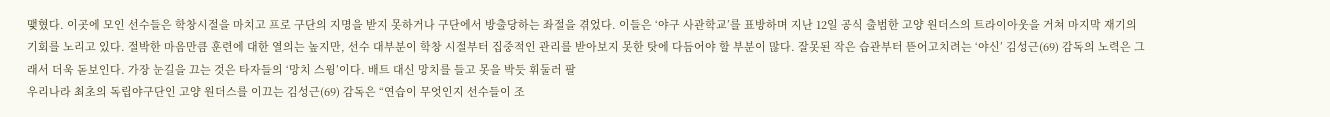맺혔다. 이곳에 모인 선수들은 학창시절을 마치고 프로 구단의 지명을 받지 못하거나 구단에서 방출당하는 좌절을 겪었다. 이들은 ‘야구 사관학교’를 표방하며 지난 12일 공식 출범한 고양 원더스의 트라이아웃을 거쳐 마지막 재기의 기회를 노리고 있다. 절박한 마음만큼 훈련에 대한 열의는 높지만, 선수 대부분이 학창 시절부터 집중적인 관리를 받아보지 못한 탓에 다듬어야 할 부분이 많다. 잘못된 작은 습관부터 뜯어고치려는 ‘야신’ 김성근(69) 감독의 노력은 그래서 더욱 돋보인다. 가장 눈길을 끄는 것은 타자들의 ‘망치 스윙’이다. 배트 대신 망치를 들고 못을 박듯 휘둘러 팔
우리나라 최초의 독립야구단인 고양 원더스를 이끄는 김성근(69) 감독은 “연습이 무엇인지 선수들이 조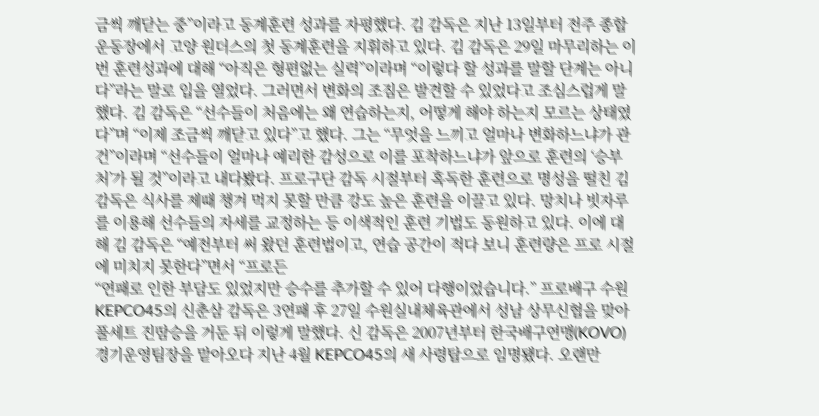금씩 깨닫는 중”이라고 동계훈련 성과를 자평했다. 김 감독은 지난 13일부터 전주 종합운동장에서 고양 원더스의 첫 동계훈련을 지휘하고 있다. 김 감독은 29일 마무리하는 이번 훈련성과에 대해 “아직은 형편없는 실력”이라며 “이렇다 할 성과를 말할 단계는 아니다”라는 말로 입을 열었다. 그러면서 변화의 조짐은 발견할 수 있었다고 조심스럽게 말했다. 김 감독은 “선수들이 처음에는 왜 연습하는지, 어떻게 해야 하는지 모르는 상태였다”며 “이제 조금씩 깨닫고 있다”고 했다. 그는 “무엇을 느끼고 얼마나 변화하느냐가 관건”이라며 “선수들이 얼마나 예리한 감성으로 이를 포착하느냐가 앞으로 훈련의 ‘승부처’가 될 것”이라고 내다봤다. 프로구단 감독 시절부터 혹독한 훈련으로 명성을 떨친 김 감독은 식사를 제때 챙겨 먹지 못할 만큼 강도 높은 훈련을 이끌고 있다. 망치나 빗자루를 이용해 선수들의 자세를 교정하는 등 이색적인 훈련 기법도 동원하고 있다. 이에 대해 김 감독은 “예전부터 써 왔던 훈련법이고, 연습 공간이 적다 보니 훈련량은 프로 시절에 미치지 못한다”면서 “프로든
“연패로 인한 부담도 있었지만 승수를 추가할 수 있어 다행이었습니다.” 프로배구 수원 KEPCO45의 신춘삼 감독은 3연패 후 27일 수원실내체육관에서 성남 상무신협을 맞아 풀세트 진땀승을 거둔 뒤 이렇게 말했다. 신 감독은 2007년부터 한국배구연맹(KOVO) 경기운영팀장을 맡아오다 지난 4월 KEPCO45의 새 사령탑으로 임명됐다. 오랜만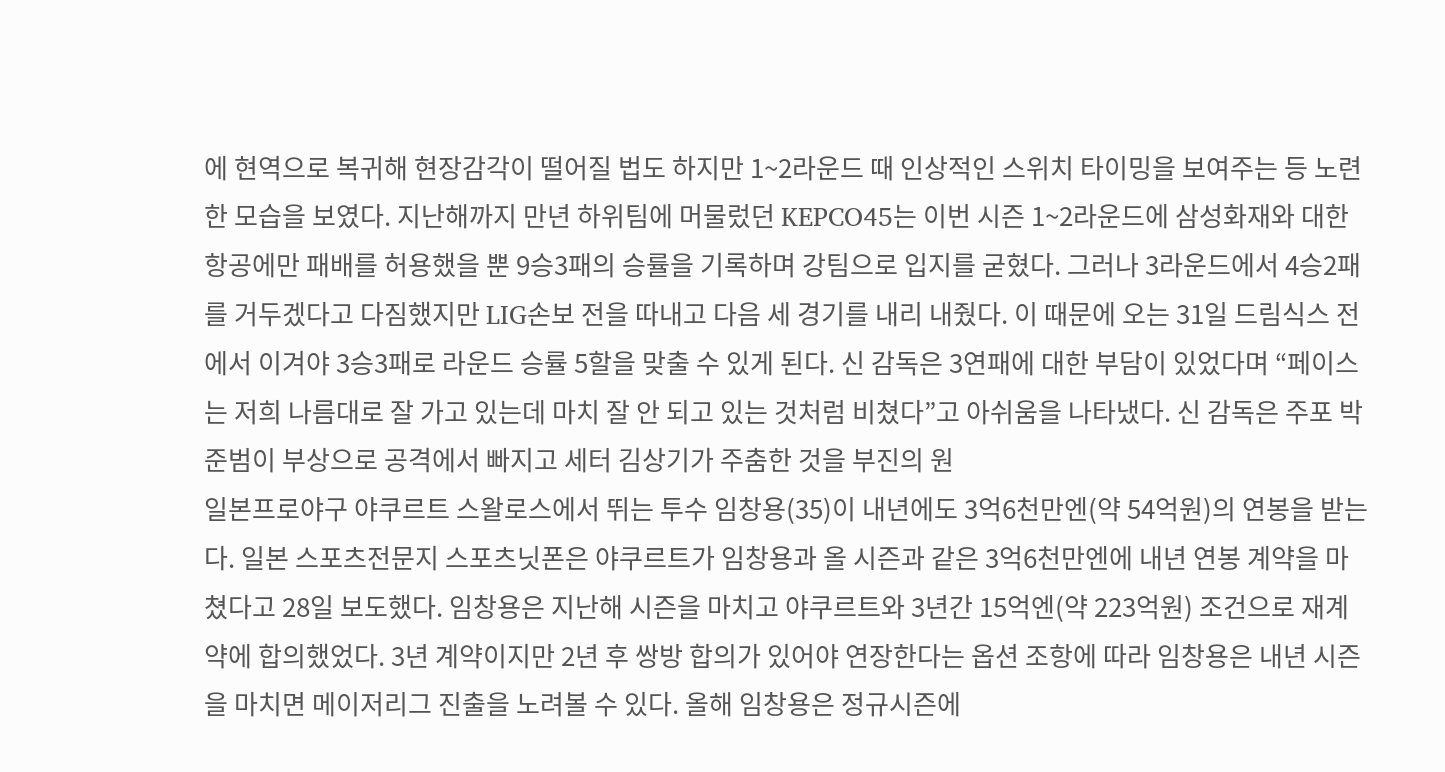에 현역으로 복귀해 현장감각이 떨어질 법도 하지만 1~2라운드 때 인상적인 스위치 타이밍을 보여주는 등 노련한 모습을 보였다. 지난해까지 만년 하위팀에 머물렀던 KEPCO45는 이번 시즌 1~2라운드에 삼성화재와 대한항공에만 패배를 허용했을 뿐 9승3패의 승률을 기록하며 강팀으로 입지를 굳혔다. 그러나 3라운드에서 4승2패를 거두겠다고 다짐했지만 LIG손보 전을 따내고 다음 세 경기를 내리 내줬다. 이 때문에 오는 31일 드림식스 전에서 이겨야 3승3패로 라운드 승률 5할을 맞출 수 있게 된다. 신 감독은 3연패에 대한 부담이 있었다며 “페이스는 저희 나름대로 잘 가고 있는데 마치 잘 안 되고 있는 것처럼 비쳤다”고 아쉬움을 나타냈다. 신 감독은 주포 박준범이 부상으로 공격에서 빠지고 세터 김상기가 주춤한 것을 부진의 원
일본프로야구 야쿠르트 스왈로스에서 뛰는 투수 임창용(35)이 내년에도 3억6천만엔(약 54억원)의 연봉을 받는다. 일본 스포츠전문지 스포츠닛폰은 야쿠르트가 임창용과 올 시즌과 같은 3억6천만엔에 내년 연봉 계약을 마쳤다고 28일 보도했다. 임창용은 지난해 시즌을 마치고 야쿠르트와 3년간 15억엔(약 223억원) 조건으로 재계약에 합의했었다. 3년 계약이지만 2년 후 쌍방 합의가 있어야 연장한다는 옵션 조항에 따라 임창용은 내년 시즌을 마치면 메이저리그 진출을 노려볼 수 있다. 올해 임창용은 정규시즌에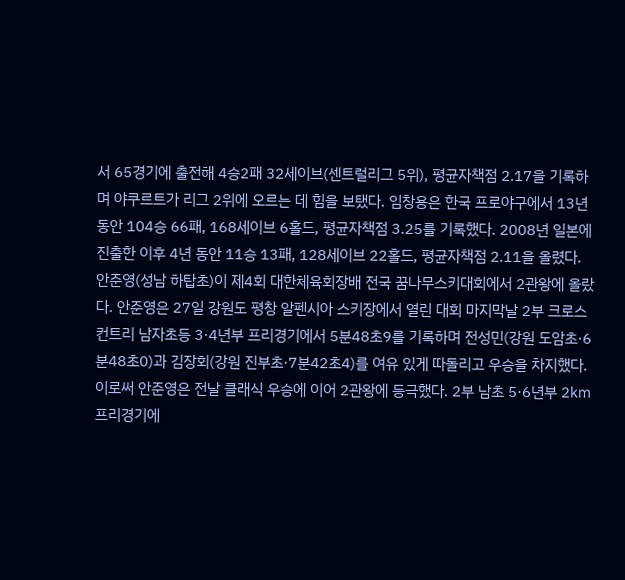서 65경기에 출전해 4승2패 32세이브(센트럴리그 5위), 평균자책점 2.17을 기록하며 야쿠르트가 리그 2위에 오르는 데 힘을 보탰다. 임창용은 한국 프로야구에서 13년 동안 104승 66패, 168세이브 6홀드, 평균자책점 3.25를 기록했다. 2008년 일본에 진출한 이후 4년 동안 11승 13패, 128세이브 22홀드, 평균자책점 2.11을 올렸다.
안준영(성남 하탑초)이 제4회 대한체육회장배 전국 꿈나무스키대회에서 2관왕에 올랐다. 안준영은 27일 강원도 평창 알펜시아 스키장에서 열린 대회 마지막날 2부 크로스컨트리 남자초등 3·4년부 프리경기에서 5분48초9를 기록하며 전성민(강원 도암초·6분48초0)과 김장회(강원 진부초·7분42초4)를 여유 있게 따돌리고 우승을 차지했다. 이로써 안준영은 전날 클래식 우승에 이어 2관왕에 등극했다. 2부 남초 5·6년부 2㎞ 프리경기에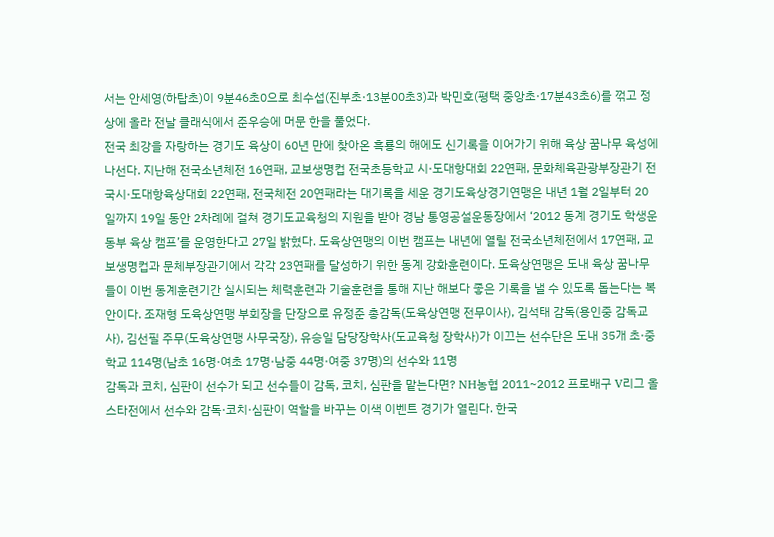서는 안세영(하탑초)이 9분46초0으로 최수섭(진부초·13분00초3)과 박민호(평택 중앙초·17분43초6)를 꺾고 정상에 올라 전날 클래식에서 준우승에 머문 한을 풀었다.
전국 최강을 자랑하는 경기도 육상이 60년 만에 찾아온 흑룡의 해에도 신기록을 이어가기 위해 육상 꿈나무 육성에 나선다. 지난해 전국소년체전 16연패, 교보생명컵 전국초등학교 시·도대항대회 22연패, 문화체육관광부장관기 전국시·도대항육상대회 22연패, 전국체전 20연패라는 대기록을 세운 경기도육상경기연맹은 내년 1월 2일부터 20일까지 19일 동안 2차례에 걸쳐 경기도교육청의 지원을 받아 경남 통영공설운동장에서 ‘2012 동계 경기도 학생운동부 육상 캠프’를 운영한다고 27일 밝혔다. 도육상연맹의 이번 캠프는 내년에 열릴 전국소년체전에서 17연패, 교보생명컵과 문체부장관기에서 각각 23연패를 달성하기 위한 동계 강화훈련이다. 도육상연맹은 도내 육상 꿈나무들이 이번 동계훈련기간 실시되는 체력훈련과 기술훈련을 통해 지난 해보다 좋은 기록을 낼 수 있도록 돕는다는 복안이다. 조재형 도육상연맹 부회장을 단장으로 유정준 총감독(도육상연맹 전무이사), 김석태 감독(용인중 감독교사), 김선필 주무(도육상연맹 사무국장), 유승일 담당장학사(도교육청 장학사)가 이끄는 선수단은 도내 35개 초·중학교 114명(남초 16명·여초 17명·남중 44명·여중 37명)의 선수와 11명
감독과 코치, 심판이 선수가 되고 선수들이 감독, 코치, 심판을 맡는다면? NH농협 2011~2012 프로배구 V리그 올스타전에서 선수와 감독·코치·심판이 역할을 바꾸는 이색 이벤트 경기가 열린다. 한국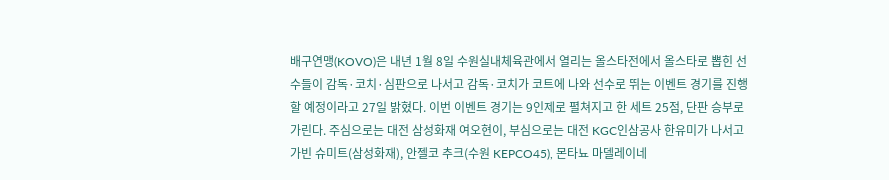배구연맹(KOVO)은 내년 1월 8일 수원실내체육관에서 열리는 올스타전에서 올스타로 뽑힌 선수들이 감독·코치·심판으로 나서고 감독·코치가 코트에 나와 선수로 뛰는 이벤트 경기를 진행할 예정이라고 27일 밝혔다. 이번 이벤트 경기는 9인제로 펼쳐지고 한 세트 25점, 단판 승부로 가린다. 주심으로는 대전 삼성화재 여오현이, 부심으로는 대전 KGC인삼공사 한유미가 나서고 가빈 슈미트(삼성화재), 안젤코 추크(수원 KEPCO45), 몬타뇨 마델레이네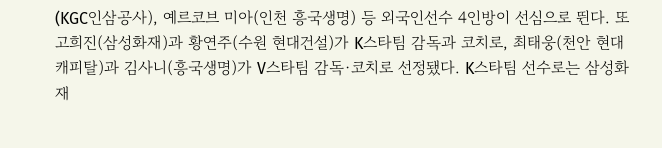(KGC인삼공사), 예르코브 미아(인천 흥국생명) 등 외국인선수 4인방이 선심으로 뛴다. 또 고희진(삼성화재)과 황연주(수원 현대건설)가 K스타팀 감독과 코치로, 최태웅(천안 현대캐피탈)과 김사니(흥국생명)가 V스타팀 감독·코치로 선정됐다. K스타팀 선수로는 삼성화재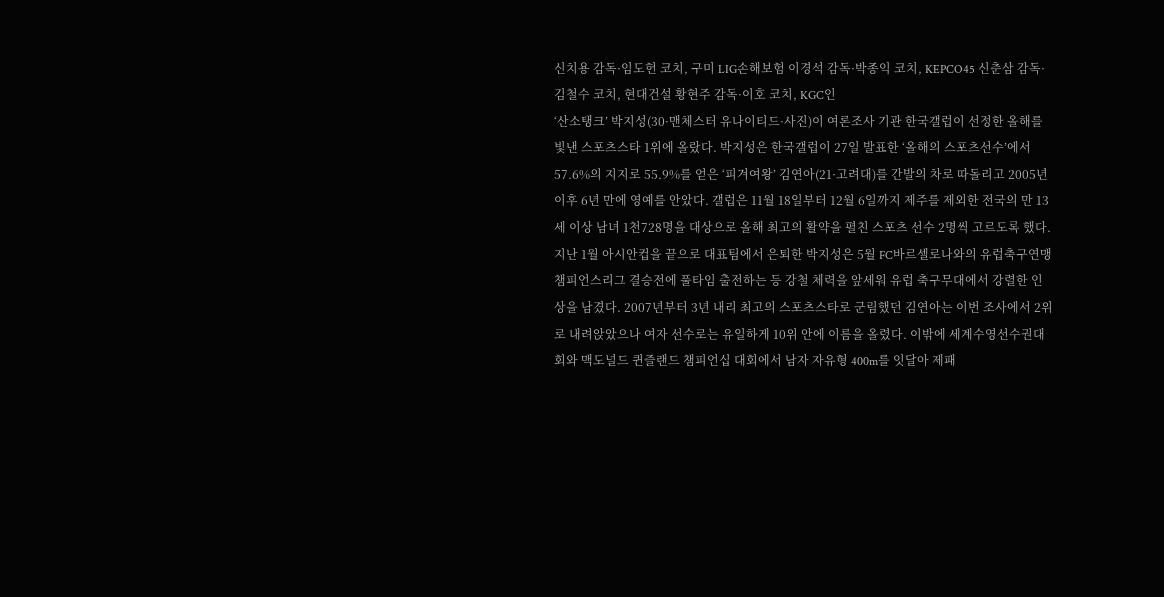신치용 감독·임도헌 코치, 구미 LIG손해보험 이경석 감독·박종익 코치, KEPCO45 신춘삼 감독·김철수 코치, 현대건설 황현주 감독·이호 코치, KGC인
‘산소탱크’ 박지성(30·맨체스터 유나이티드·사진)이 여론조사 기관 한국갤럽이 선정한 올해를 빛낸 스포츠스타 1위에 올랐다. 박지성은 한국갤럽이 27일 발표한 ‘올해의 스포츠선수’에서 57.6%의 지지로 55.9%를 얻은 ‘피겨여왕’ 김연아(21·고려대)를 간발의 차로 따돌리고 2005년 이후 6년 만에 영예를 안았다. 갤럽은 11월 18일부터 12월 6일까지 제주를 제외한 전국의 만 13세 이상 남녀 1천728명을 대상으로 올해 최고의 활약을 펼친 스포츠 선수 2명씩 고르도록 했다. 지난 1월 아시안컵을 끝으로 대표팀에서 은퇴한 박지성은 5월 FC바르셀로나와의 유럽축구연맹 챔피언스리그 결승전에 풀타임 출전하는 등 강철 체력을 앞세워 유럽 축구무대에서 강렬한 인상을 남겼다. 2007년부터 3년 내리 최고의 스포츠스타로 군림했던 김연아는 이번 조사에서 2위로 내려앉았으나 여자 선수로는 유일하게 10위 안에 이름을 올렸다. 이밖에 세계수영선수권대회와 맥도널드 퀸즐랜드 챔피언십 대회에서 남자 자유형 400m를 잇달아 제패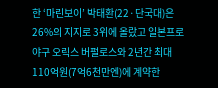한 ‘마린보이’ 박태환(22·단국대)은 26%의 지지로 3위에 올랐고 일본프로야구 오릭스 버펄로스와 2년간 최대 110억원(7억6천만엔)에 계약한